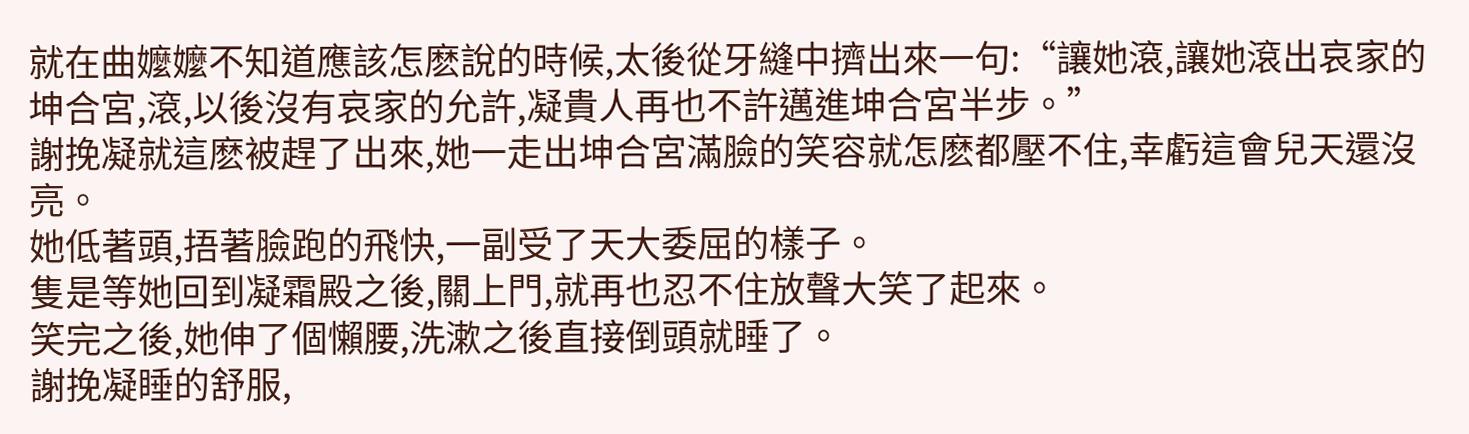就在曲嬤嬤不知道應該怎麽說的時候,太後從牙縫中擠出來一句:“讓她滾,讓她滾出哀家的坤合宮,滾,以後沒有哀家的允許,凝貴人再也不許邁進坤合宮半步。”
謝挽凝就這麽被趕了出來,她一走出坤合宮滿臉的笑容就怎麽都壓不住,幸虧這會兒天還沒亮。
她低著頭,捂著臉跑的飛快,一副受了天大委屈的樣子。
隻是等她回到凝霜殿之後,關上門,就再也忍不住放聲大笑了起來。
笑完之後,她伸了個懶腰,洗漱之後直接倒頭就睡了。
謝挽凝睡的舒服,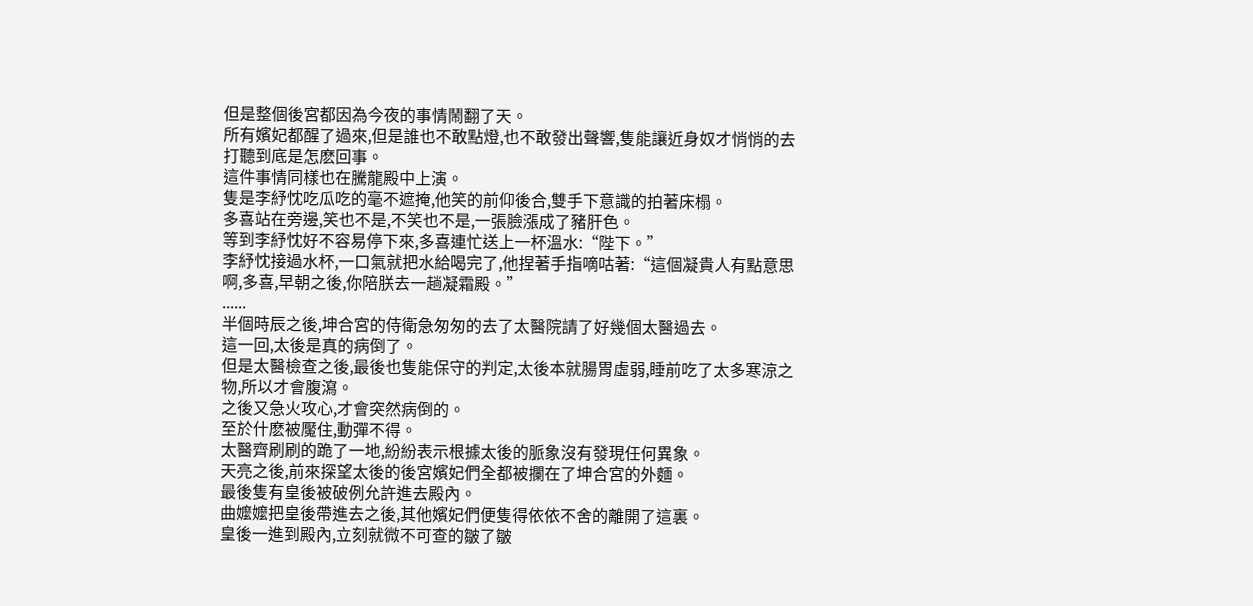但是整個後宮都因為今夜的事情鬧翻了天。
所有嬪妃都醒了過來,但是誰也不敢點燈,也不敢發出聲響,隻能讓近身奴才悄悄的去打聽到底是怎麽回事。
這件事情同樣也在騰龍殿中上演。
隻是李紓忱吃瓜吃的毫不遮掩,他笑的前仰後合,雙手下意識的拍著床榻。
多喜站在旁邊,笑也不是,不笑也不是,一張臉漲成了豬肝色。
等到李紓忱好不容易停下來,多喜連忙送上一杯溫水:“陛下。”
李紓忱接過水杯,一口氣就把水給喝完了,他捏著手指嘀咕著:“這個凝貴人有點意思啊,多喜,早朝之後,你陪朕去一趟凝霜殿。”
......
半個時辰之後,坤合宮的侍衛急匆匆的去了太醫院請了好幾個太醫過去。
這一回,太後是真的病倒了。
但是太醫檢查之後,最後也隻能保守的判定,太後本就腸胃虛弱,睡前吃了太多寒涼之物,所以才會腹瀉。
之後又急火攻心,才會突然病倒的。
至於什麽被魘住,動彈不得。
太醫齊刷刷的跪了一地,紛紛表示根據太後的脈象沒有發現任何異象。
天亮之後,前來探望太後的後宮嬪妃們全都被攔在了坤合宮的外麵。
最後隻有皇後被破例允許進去殿內。
曲嬤嬤把皇後帶進去之後,其他嬪妃們便隻得依依不舍的離開了這裏。
皇後一進到殿內,立刻就微不可查的皺了皺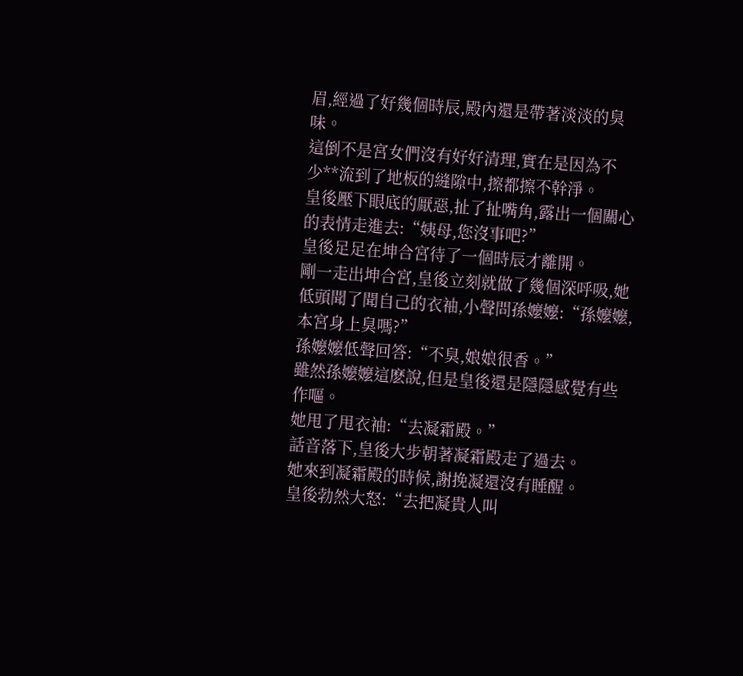眉,經過了好幾個時辰,殿內還是帶著淡淡的臭味。
這倒不是宮女們沒有好好清理,實在是因為不少**流到了地板的縫隙中,擦都擦不幹淨。
皇後壓下眼底的厭惡,扯了扯嘴角,露出一個關心的表情走進去:“姨母,您沒事吧?”
皇後足足在坤合宮待了一個時辰才離開。
剛一走出坤合宮,皇後立刻就做了幾個深呼吸,她低頭聞了聞自己的衣袖,小聲問孫嬤嬤:“孫嬤嬤,本宮身上臭嗎?”
孫嬤嬤低聲回答:“不臭,娘娘很香。”
雖然孫嬤嬤這麽說,但是皇後還是隱隱感覺有些作嘔。
她甩了甩衣袖:“去凝霜殿。”
話音落下,皇後大步朝著凝霜殿走了過去。
她來到凝霜殿的時候,謝挽凝還沒有睡醒。
皇後勃然大怒:“去把凝貴人叫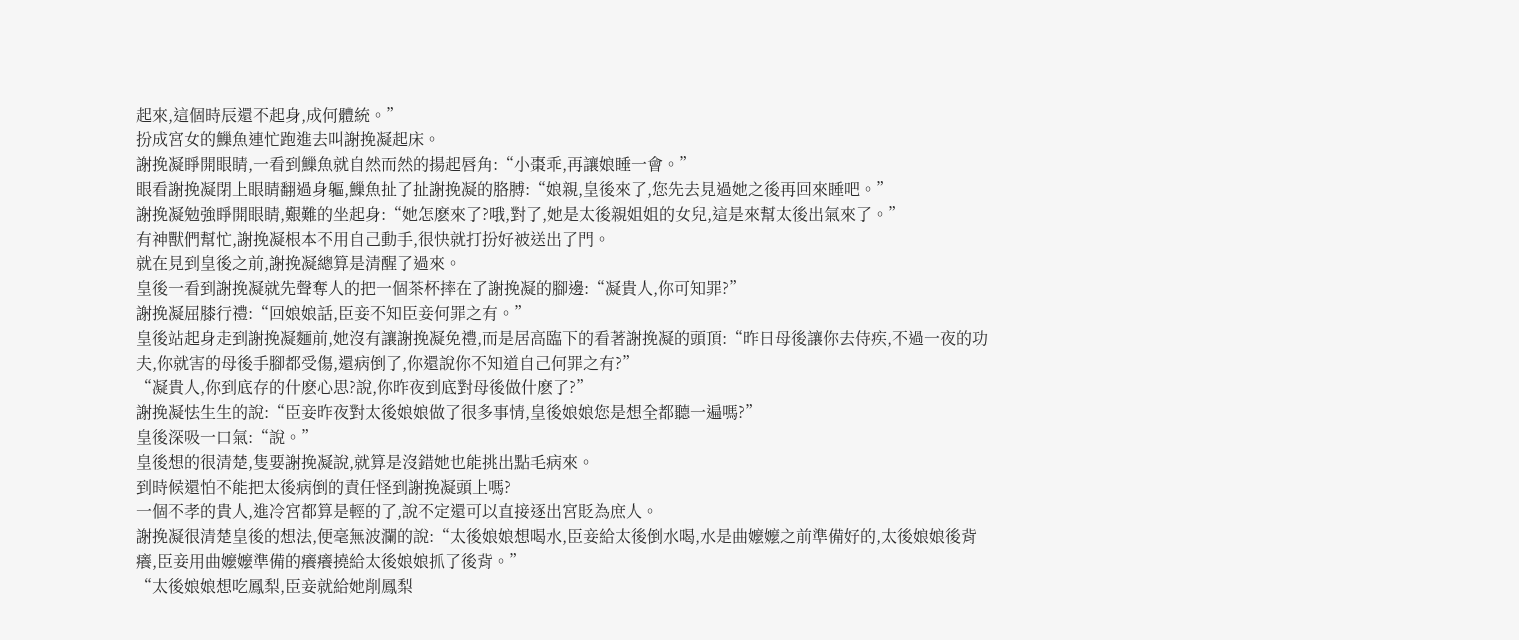起來,這個時辰還不起身,成何體統。”
扮成宮女的䲃魚連忙跑進去叫謝挽凝起床。
謝挽凝睜開眼睛,一看到䲃魚就自然而然的揚起唇角:“小棗乖,再讓娘睡一會。”
眼看謝挽凝閉上眼睛翻過身軀,䲃魚扯了扯謝挽凝的胳膊:“娘親,皇後來了,您先去見過她之後再回來睡吧。”
謝挽凝勉強睜開眼睛,艱難的坐起身:“她怎麽來了?哦,對了,她是太後親姐姐的女兒,這是來幫太後出氣來了。”
有神獸們幫忙,謝挽凝根本不用自己動手,很快就打扮好被送出了門。
就在見到皇後之前,謝挽凝總算是清醒了過來。
皇後一看到謝挽凝就先聲奪人的把一個茶杯摔在了謝挽凝的腳邊:“凝貴人,你可知罪?”
謝挽凝屈膝行禮:“回娘娘話,臣妾不知臣妾何罪之有。”
皇後站起身走到謝挽凝麵前,她沒有讓謝挽凝免禮,而是居高臨下的看著謝挽凝的頭頂:“昨日母後讓你去侍疾,不過一夜的功夫,你就害的母後手腳都受傷,還病倒了,你還說你不知道自己何罪之有?”
“凝貴人,你到底存的什麽心思?說,你昨夜到底對母後做什麽了?”
謝挽凝怯生生的說:“臣妾昨夜對太後娘娘做了很多事情,皇後娘娘您是想全都聽一遍嗎?”
皇後深吸一口氣:“說。”
皇後想的很清楚,隻要謝挽凝說,就算是沒錯她也能挑出點毛病來。
到時候還怕不能把太後病倒的責任怪到謝挽凝頭上嗎?
一個不孝的貴人,進冷宮都算是輕的了,說不定還可以直接逐出宮貶為庶人。
謝挽凝很清楚皇後的想法,便毫無波瀾的說:“太後娘娘想喝水,臣妾給太後倒水喝,水是曲嬤嬤之前準備好的,太後娘娘後背癢,臣妾用曲嬤嬤準備的癢癢撓給太後娘娘抓了後背。”
“太後娘娘想吃鳳梨,臣妾就給她削鳳梨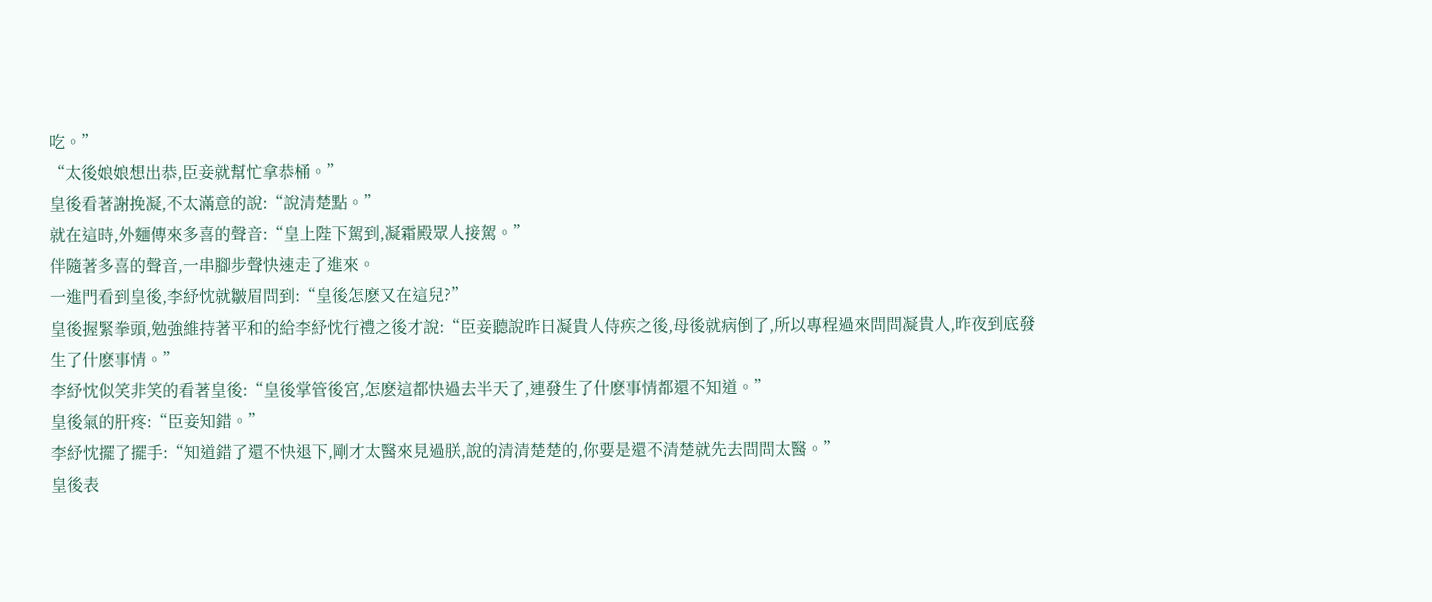吃。”
“太後娘娘想出恭,臣妾就幫忙拿恭桶。”
皇後看著謝挽凝,不太滿意的說:“說清楚點。”
就在這時,外麵傳來多喜的聲音:“皇上陛下駕到,凝霜殿眾人接駕。”
伴隨著多喜的聲音,一串腳步聲快速走了進來。
一進門看到皇後,李紓忱就皺眉問到:“皇後怎麽又在這兒?”
皇後握緊拳頭,勉強維持著平和的給李紓忱行禮之後才說:“臣妾聽說昨日凝貴人侍疾之後,母後就病倒了,所以專程過來問問凝貴人,昨夜到底發生了什麽事情。”
李紓忱似笑非笑的看著皇後:“皇後掌管後宮,怎麽這都快過去半天了,連發生了什麽事情都還不知道。”
皇後氣的肝疼:“臣妾知錯。”
李紓忱擺了擺手:“知道錯了還不快退下,剛才太醫來見過朕,說的清清楚楚的,你要是還不清楚就先去問問太醫。”
皇後表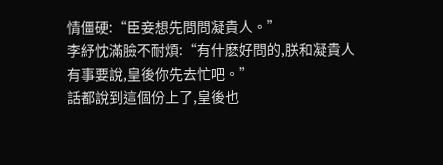情僵硬:“臣妾想先問問凝貴人。”
李紓忱滿臉不耐煩:“有什麽好問的,朕和凝貴人有事要說,皇後你先去忙吧。”
話都說到這個份上了,皇後也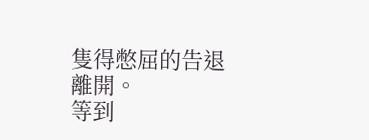隻得憋屈的告退離開。
等到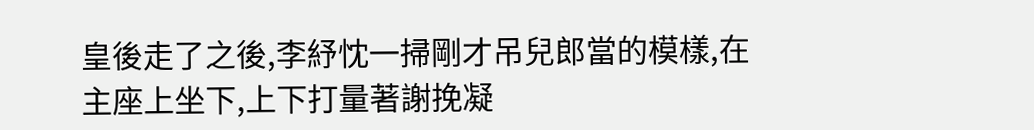皇後走了之後,李紓忱一掃剛才吊兒郎當的模樣,在主座上坐下,上下打量著謝挽凝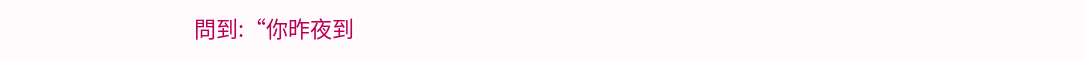問到:“你昨夜到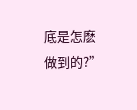底是怎麽做到的?”